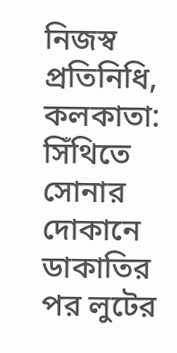নিজস্ব প্রতিনিধি, কলকাতা: সিঁথিতে সোনার দোকানে ডাকাতির পর লুটের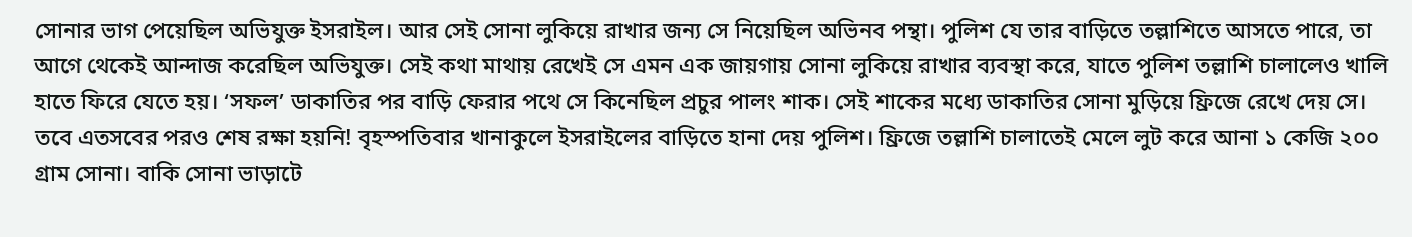সোনার ভাগ পেয়েছিল অভিযুক্ত ইসরাইল। আর সেই সোনা লুকিয়ে রাখার জন্য সে নিয়েছিল অভিনব পন্থা। পুলিশ যে তার বাড়িতে তল্লাশিতে আসতে পারে, তা আগে থেকেই আন্দাজ করেছিল অভিযুক্ত। সেই কথা মাথায় রেখেই সে এমন এক জায়গায় সোনা লুকিয়ে রাখার ব্যবস্থা করে, যাতে পুলিশ তল্লাশি চালালেও খালি হাতে ফিরে যেতে হয়। ‘সফল’ ডাকাতির পর বাড়ি ফেরার পথে সে কিনেছিল প্রচুর পালং শাক। সেই শাকের মধ্যে ডাকাতির সোনা মুড়িয়ে ফ্রিজে রেখে দেয় সে। তবে এতসবের পরও শেষ রক্ষা হয়নি! বৃহস্পতিবার খানাকুলে ইসরাইলের বাড়িতে হানা দেয় পুলিশ। ফ্রিজে তল্লাশি চালাতেই মেলে লুট করে আনা ১ কেজি ২০০ গ্রাম সোনা। বাকি সোনা ভাড়াটে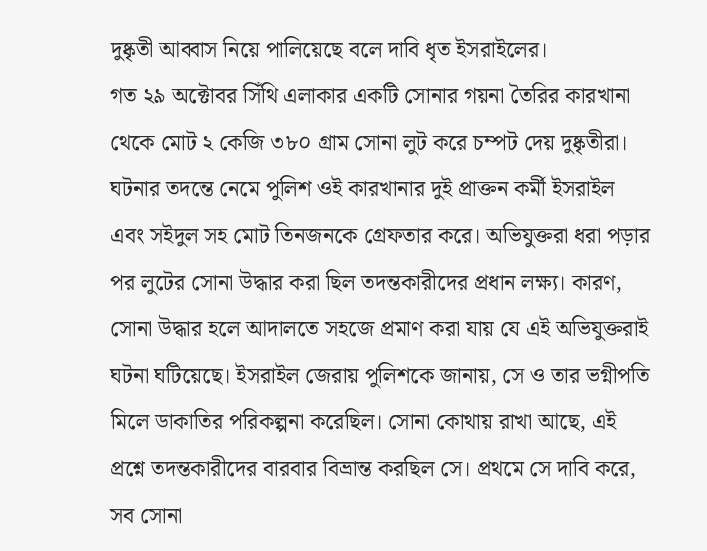দুষ্কৃতী আব্বাস নিয়ে পালিয়েছে বলে দাবি ধৃত ইসরাইলের।
গত ২৯ অক্টোবর সিঁথি এলাকার একটি সোনার গয়না তৈরির কারখানা থেকে মোট ২ কেজি ৩৮০ গ্রাম সোনা লুট করে চম্পট দেয় দুষ্কৃতীরা। ঘটনার তদন্তে নেমে পুলিশ ওই কারখানার দুই প্রাক্তন কর্মী ইসরাইল এবং সইদুল সহ মোট তিনজনকে গ্রেফতার করে। অভিযুক্তরা ধরা পড়ার পর লুটের সোনা উদ্ধার করা ছিল তদন্তকারীদের প্রধান লক্ষ্য। কারণ, সোনা উদ্ধার হলে আদালতে সহজে প্রমাণ করা যায় যে এই অভিযুক্তরাই ঘটনা ঘটিয়েছে। ইসরাইল জেরায় পুলিশকে জানায়, সে ও তার ভগ্নীপতি মিলে ডাকাতির পরিকল্পনা করেছিল। সোনা কোথায় রাখা আছে, এই প্রশ্নে তদন্তকারীদের বারবার বিভ্রান্ত করছিল সে। প্রথমে সে দাবি করে, সব সোনা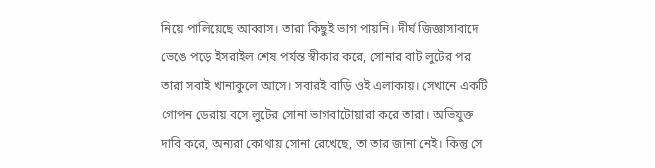নিয়ে পালিয়েছে আব্বাস। তারা কিছুই ভাগ পায়নি। দীর্ঘ জিজ্ঞাসাবাদে ভেঙে পড়ে ইসরাইল শেষ পর্যন্ত স্বীকার করে, সোনার বাট লুটের পর তারা সবাই খানাকুলে আসে। সবারই বাড়ি ওই এলাকায়। সেখানে একটি গোপন ডেরায় বসে লুটের সোনা ভাগবাটোয়ারা করে তারা। অভিযুক্ত দাবি করে, অন্যরা কোথায় সোনা রেখেছে, তা তার জানা নেই। কিন্তু সে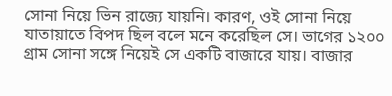সোনা নিয়ে ভিন রাজ্যে যায়নি। কারণ, ওই সোনা নিয়ে যাতায়াতে বিপদ ছিল বলে মনে করেছিল সে। ভাগের ১২০০ গ্রাম সোনা সঙ্গে নিয়েই সে একটি বাজারে যায়। বাজার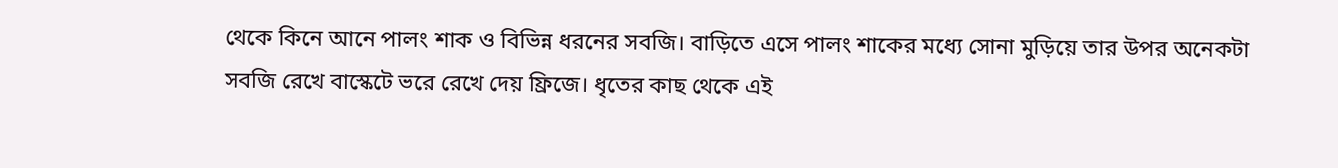থেকে কিনে আনে পালং শাক ও বিভিন্ন ধরনের সবজি। বাড়িতে এসে পালং শাকের মধ্যে সোনা মুড়িয়ে তার উপর অনেকটা সবজি রেখে বাস্কেটে ভরে রেখে দেয় ফ্রিজে। ধৃতের কাছ থেকে এই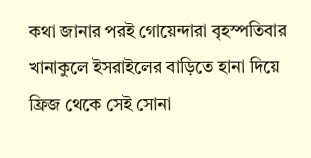কথা জানার পরই গোয়েন্দারা বৃহস্পতিবার খানাকুলে ইসরাইলের বাড়িতে হানা দিয়ে ফ্রিজ থেকে সেই সোনা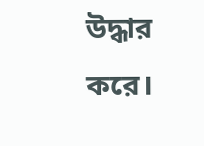উদ্ধার করে।